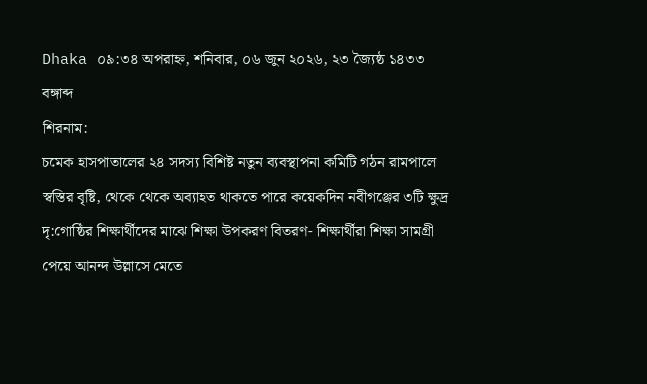Dhaka ০৯:৩৪ অপরাহ্ন, শনিবার, ০৬ জুন ২০২৬, ২৩ জ্যৈষ্ঠ ১৪৩৩ বঙ্গাব্দ
শিরনাম:
চমেক হাসপাতালের ২৪ সদস্য বিশিষ্ট নতুন ব্যবস্থাপনা কমিটি গঠন রামপালে স্বস্তির বৃষ্টি, থেকে থেকে অব্যাহত থাকতে পারে কয়েকদিন নবীগঞ্জের ৩টি ক্ষুদ্র দৃ:গোষ্ঠির শিক্ষার্থীদের মাঝে শিক্ষা উপকরণ বিতরণ- শিক্ষার্থীরা শিক্ষা সামগ্রী পেয়ে আনন্দ উল্লাসে মেতে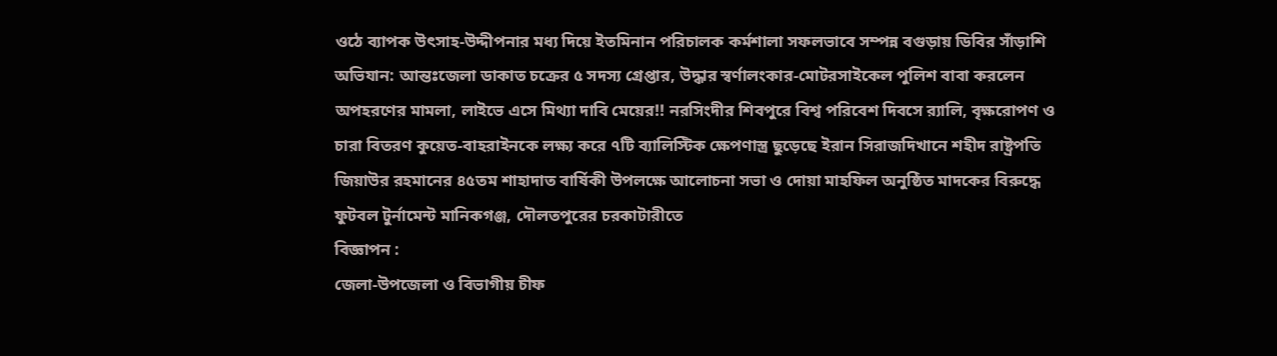ওঠে ব্যাপক উৎসাহ-উদ্দীপনার মধ্য দিয়ে ইতমিনান পরিচালক কর্মশালা সফলভাবে সম্পন্ন বগুড়ায় ডিবির সাঁড়াশি অভিযান: আন্তঃজেলা ডাকাত চক্রের ৫ সদস্য গ্রেপ্তার, উদ্ধার স্বর্ণালংকার-মোটরসাইকেল পুলিশ বাবা করলেন অপহরণের মামলা, লাইভে এসে মিথ্যা দাবি মেয়ের!! নরসিংদীর শিবপুরে বিশ্ব পরিবেশ দিবসে র‌্যালি, বৃক্ষরোপণ ও চারা বিতরণ কুয়েত-বাহরাইনকে লক্ষ্য করে ৭টি ব্যালিস্টিক ক্ষেপণাস্ত্র ছুড়েছে ইরান সিরাজদিখানে শহীদ রাষ্ট্রপতি জিয়াউর রহমানের ৪৫তম শাহাদাত বার্ষিকী উপলক্ষে আলোচনা সভা ও দোয়া মাহফিল অনুষ্ঠিত মাদকের বিরুদ্ধে ফুটবল টুর্নামেন্ট মানিকগঞ্জ, দৌলতপুরের চরকাটারীতে
বিজ্ঞাপন :
জেলা-উপজেলা ও বিভাগীয় চীফ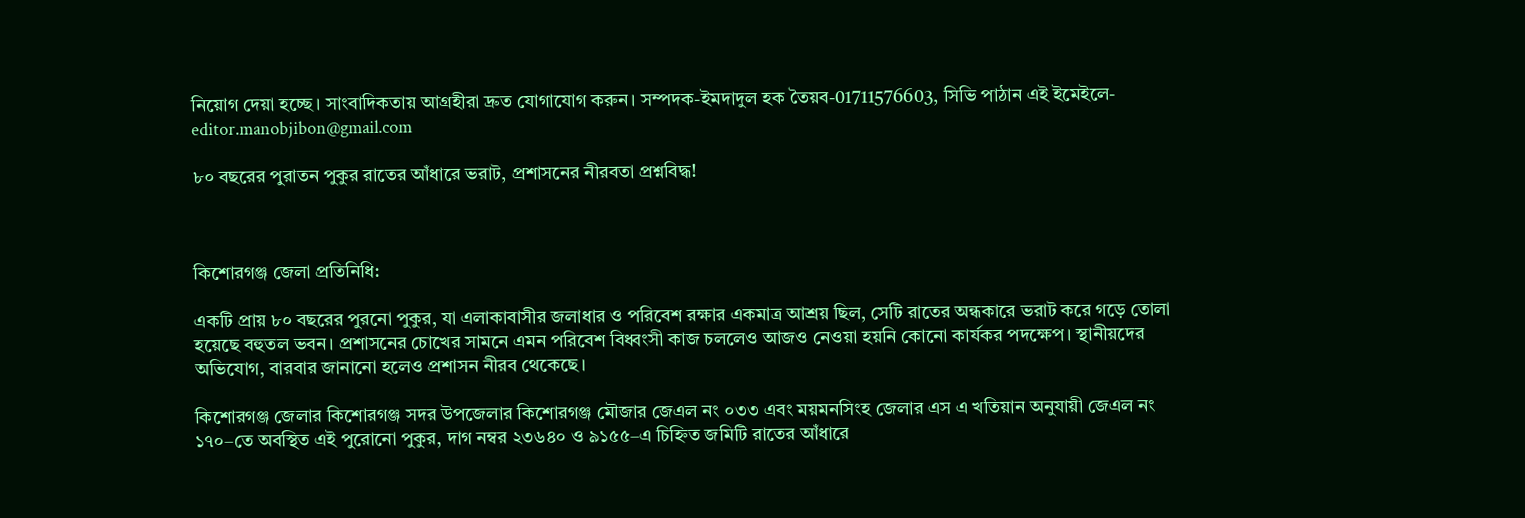নিয়োগ দেয়া হচ্ছে। সাংবাদিকতায় আগ্রহীরা দ্রুত যোগাযোগ করুন। সম্পদক-ইমদাদুল হক তৈয়ব-01711576603, সিভি পাঠান এই ইমেইলে- editor.manobjibon@gmail.com

৮০ বছরের পুরাতন পুকুর রাতের আঁধারে ভরাট, প্রশাসনের নীরবতা প্রশ্নবিদ্ধ!



কিশোরগঞ্জ জেলা প্রতিনিধি:

একটি প্রায় ৮০ বছরের পুরনো পুকুর, যা এলাকাবাসীর জলাধার ও পরিবেশ রক্ষার একমাত্র আশ্রয় ছিল, সেটি রাতের অন্ধকারে ভরাট করে গড়ে তোলা হয়েছে বহুতল ভবন। প্রশাসনের চোখের সামনে এমন পরিবেশ বিধ্বংসী কাজ চললেও আজও নেওয়া হয়নি কোনো কার্যকর পদক্ষেপ। স্থানীয়দের অভিযোগ, বারবার জানানো হলেও প্রশাসন নীরব থেকেছে।

কিশোরগঞ্জ জেলার কিশোরগঞ্জ সদর উপজেলার কিশোরগঞ্জ মৌজার জেএল নং ০৩৩ এবং ময়মনসিংহ জেলার এস এ খতিয়ান অনুযায়ী জেএল নং ১৭০–তে অবস্থিত এই পুরোনো পুকুর, দাগ নম্বর ২৩৬৪০ ও ৯১৫৫–এ চিহ্নিত জমিটি রাতের আঁধারে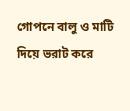গোপনে বালু ও মাটি দিয়ে ভরাট করে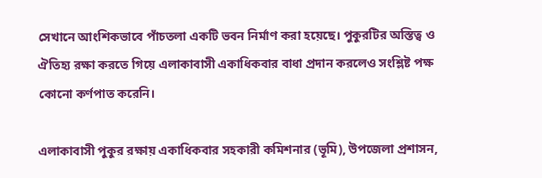সেখানে আংশিকভাবে পাঁচতলা একটি ভবন নির্মাণ করা হয়েছে। পুকুরটির অস্তিত্ব ও ঐতিহ্য রক্ষা করতে গিয়ে এলাকাবাসী একাধিকবার বাধা প্রদান করলেও সংশ্লিষ্ট পক্ষ কোনো কর্ণপাত করেনি।

এলাকাবাসী পুকুর রক্ষায় একাধিকবার সহকারী কমিশনার (ভূমি), উপজেলা প্রশাসন,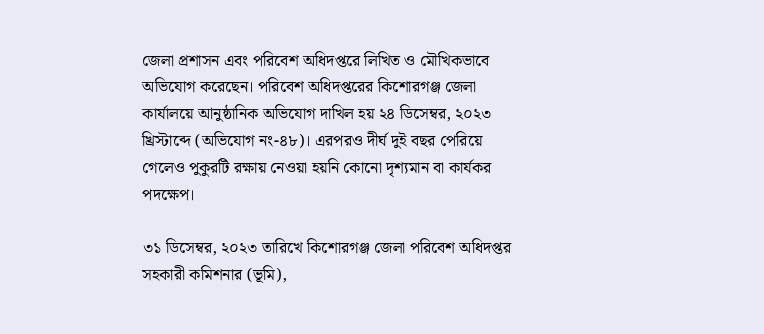জেলা প্রশাসন এবং পরিবেশ অধিদপ্তরে লিখিত ও মৌখিকভাবে অভিযোগ করেছেন। পরিবেশ অধিদপ্তরের কিশোরগঞ্জ জেলা কার্যালয়ে আনুষ্ঠানিক অভিযোগ দাখিল হয় ২৪ ডিসেম্বর, ২০২৩ খ্রিস্টাব্দে (অভিযোগ নং-৪৮)। এরপরও দীর্ঘ দুই বছর পেরিয়ে গেলেও পুকুরটি রক্ষায় নেওয়া হয়নি কোনো দৃশ্যমান বা কার্যকর পদক্ষেপ।

৩১ ডিসেম্বর, ২০২৩ তারিখে কিশোরগঞ্জ জেলা পরিবেশ অধিদপ্তর সহকারী কমিশনার (ভূমি),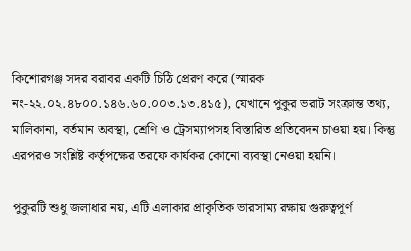কিশোরগঞ্জ সদর বরাবর একটি চিঠি প্রেরণ করে (স্মারক নং-২২.০২.৪৮০০.১৪৬.৬০.০০৩.১৩.৪১৫), যেখানে পুকুর ভরাট সংক্রান্ত তথ্য, মালিকানা, বর্তমান অবস্থা, শ্রেণি ও ট্রেসম্যাপসহ বিস্তারিত প্রতিবেদন চাওয়া হয়। কিন্তু এরপরও সংশ্লিষ্ট কর্তৃপক্ষের তরফে কার্যকর কোনো ব্যবস্থা নেওয়া হয়নি।

পুকুরটি শুধু জলাধার নয়, এটি এলাকার প্রাকৃতিক ভারসাম্য রক্ষায় গুরুত্বপূর্ণ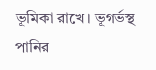ভূমিকা রাখে। ভূগর্ভস্থ পানির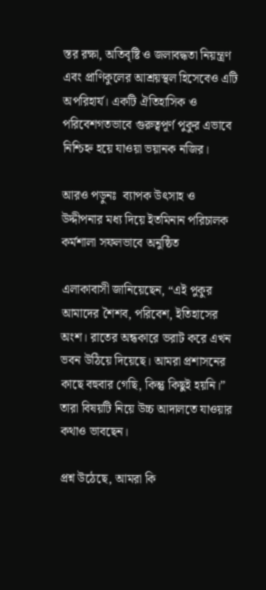স্তর রক্ষা, অতিবৃষ্টি ও জলাবদ্ধতা নিয়ন্ত্রণ এবং প্রাণিকুলের আশ্রয়স্থল হিসেবেও এটি অপরিহার্য। একটি ঐতিহাসিক ও পরিবেশগতভাবে গুরুত্বপূর্ণ পুকুর এভাবে নিশ্চিহ্ন হয়ে যাওয়া ভয়ানক নজির।

আরও পড়ুনঃ  ব্যাপক উৎসাহ ও উদ্দীপনার মধ্য দিয়ে ইতমিনান পরিচালক কর্মশালা সফলভাবে অনুষ্ঠিত

এলাকাবাসী জানিয়েছেন, “এই পুকুর আমাদের শৈশব, পরিবেশ, ইতিহাসের অংশ। রাতের অন্ধকারে ভরাট করে এখন ভবন উঠিয়ে দিয়েছে। আমরা প্রশাসনের কাছে বহুবার গেছি, কিন্তু কিছুই হয়নি।” তারা বিষয়টি নিয়ে উচ্চ আদালতে যাওয়ার কথাও ভাবছেন।

প্রশ্ন উঠেছে, আমরা কি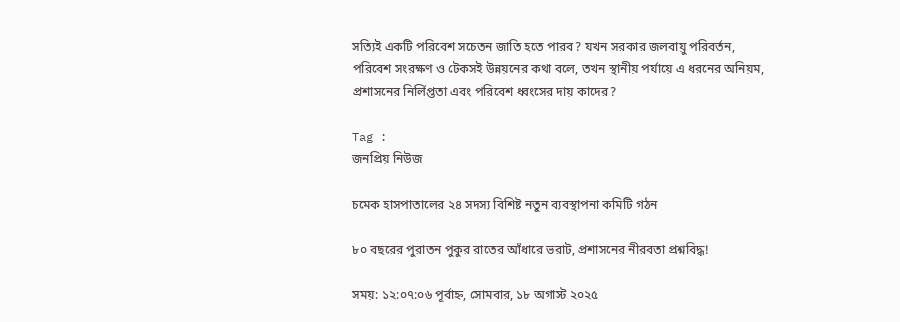সত্যিই একটি পরিবেশ সচেতন জাতি হতে পারব? যখন সরকার জলবায়ু পরিবর্তন, পরিবেশ সংরক্ষণ ও টেকসই উন্নয়নের কথা বলে, তখন স্থানীয় পর্যায়ে এ ধরনের অনিয়ম, প্রশাসনের নির্লিপ্ততা এবং পরিবেশ ধ্বংসের দায় কাদের?

Tag :
জনপ্রিয় নিউজ

চমেক হাসপাতালের ২৪ সদস্য বিশিষ্ট নতুন ব্যবস্থাপনা কমিটি গঠন

৮০ বছরের পুরাতন পুকুর রাতের আঁধারে ভরাট, প্রশাসনের নীরবতা প্রশ্নবিদ্ধ!

সময়: ১২:০৭:০৬ পূর্বাহ্ন, সোমবার, ১৮ অগাস্ট ২০২৫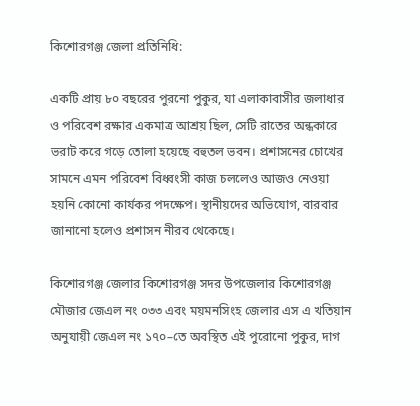কিশোরগঞ্জ জেলা প্রতিনিধি:

একটি প্রায় ৮০ বছরের পুরনো পুকুর, যা এলাকাবাসীর জলাধার ও পরিবেশ রক্ষার একমাত্র আশ্রয় ছিল, সেটি রাতের অন্ধকারে ভরাট করে গড়ে তোলা হয়েছে বহুতল ভবন। প্রশাসনের চোখের সামনে এমন পরিবেশ বিধ্বংসী কাজ চললেও আজও নেওয়া হয়নি কোনো কার্যকর পদক্ষেপ। স্থানীয়দের অভিযোগ, বারবার জানানো হলেও প্রশাসন নীরব থেকেছে।

কিশোরগঞ্জ জেলার কিশোরগঞ্জ সদর উপজেলার কিশোরগঞ্জ মৌজার জেএল নং ০৩৩ এবং ময়মনসিংহ জেলার এস এ খতিয়ান অনুযায়ী জেএল নং ১৭০–তে অবস্থিত এই পুরোনো পুকুর, দাগ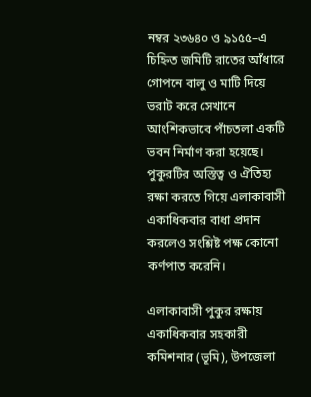নম্বর ২৩৬৪০ ও ৯১৫৫–এ চিহ্নিত জমিটি রাতের আঁধারে গোপনে বালু ও মাটি দিয়ে ভরাট করে সেখানে আংশিকভাবে পাঁচতলা একটি ভবন নির্মাণ করা হয়েছে। পুকুরটির অস্তিত্ব ও ঐতিহ্য রক্ষা করতে গিয়ে এলাকাবাসী একাধিকবার বাধা প্রদান করলেও সংশ্লিষ্ট পক্ষ কোনো কর্ণপাত করেনি।

এলাকাবাসী পুকুর রক্ষায় একাধিকবার সহকারী কমিশনার (ভূমি), উপজেলা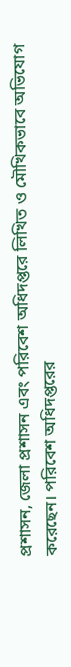প্রশাসন, জেলা প্রশাসন এবং পরিবেশ অধিদপ্তরে লিখিত ও মৌখিকভাবে অভিযোগ করেছেন। পরিবেশ অধিদপ্তরের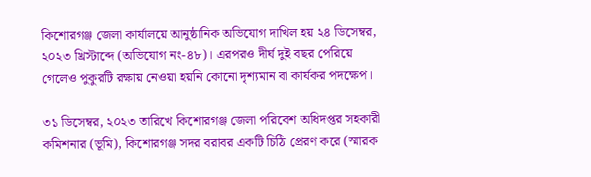কিশোরগঞ্জ জেলা কার্যালয়ে আনুষ্ঠানিক অভিযোগ দাখিল হয় ২৪ ডিসেম্বর, ২০২৩ খ্রিস্টাব্দে (অভিযোগ নং-৪৮)। এরপরও দীর্ঘ দুই বছর পেরিয়ে গেলেও পুকুরটি রক্ষায় নেওয়া হয়নি কোনো দৃশ্যমান বা কার্যকর পদক্ষেপ।

৩১ ডিসেম্বর, ২০২৩ তারিখে কিশোরগঞ্জ জেলা পরিবেশ অধিদপ্তর সহকারী কমিশনার (ভূমি), কিশোরগঞ্জ সদর বরাবর একটি চিঠি প্রেরণ করে (স্মারক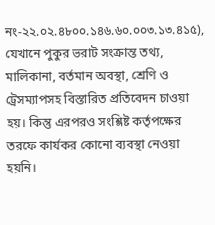নং-২২.০২.৪৮০০.১৪৬.৬০.০০৩.১৩.৪১৫), যেখানে পুকুর ভরাট সংক্রান্ত তথ্য, মালিকানা, বর্তমান অবস্থা, শ্রেণি ও ট্রেসম্যাপসহ বিস্তারিত প্রতিবেদন চাওয়া হয়। কিন্তু এরপরও সংশ্লিষ্ট কর্তৃপক্ষের তরফে কার্যকর কোনো ব্যবস্থা নেওয়া হয়নি।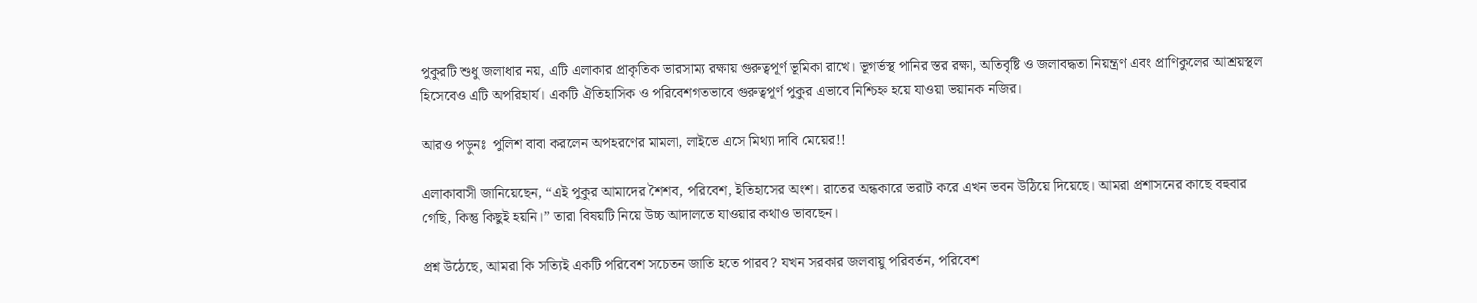পুকুরটি শুধু জলাধার নয়, এটি এলাকার প্রাকৃতিক ভারসাম্য রক্ষায় গুরুত্বপূর্ণ ভূমিকা রাখে। ভূগর্ভস্থ পানির স্তর রক্ষা, অতিবৃষ্টি ও জলাবদ্ধতা নিয়ন্ত্রণ এবং প্রাণিকুলের আশ্রয়স্থল হিসেবেও এটি অপরিহার্য। একটি ঐতিহাসিক ও পরিবেশগতভাবে গুরুত্বপূর্ণ পুকুর এভাবে নিশ্চিহ্ন হয়ে যাওয়া ভয়ানক নজির।

আরও পড়ুনঃ  পুলিশ বাবা করলেন অপহরণের মামলা, লাইভে এসে মিথ্যা দাবি মেয়ের!!

এলাকাবাসী জানিয়েছেন, “এই পুকুর আমাদের শৈশব, পরিবেশ, ইতিহাসের অংশ। রাতের অন্ধকারে ভরাট করে এখন ভবন উঠিয়ে দিয়েছে। আমরা প্রশাসনের কাছে বহুবার গেছি, কিন্তু কিছুই হয়নি।” তারা বিষয়টি নিয়ে উচ্চ আদালতে যাওয়ার কথাও ভাবছেন।

প্রশ্ন উঠেছে, আমরা কি সত্যিই একটি পরিবেশ সচেতন জাতি হতে পারব? যখন সরকার জলবায়ু পরিবর্তন, পরিবেশ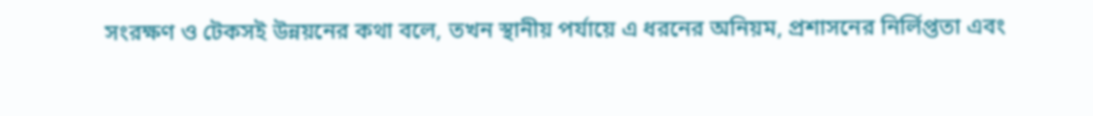সংরক্ষণ ও টেকসই উন্নয়নের কথা বলে, তখন স্থানীয় পর্যায়ে এ ধরনের অনিয়ম, প্রশাসনের নির্লিপ্ততা এবং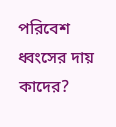পরিবেশ ধ্বংসের দায় কাদের?